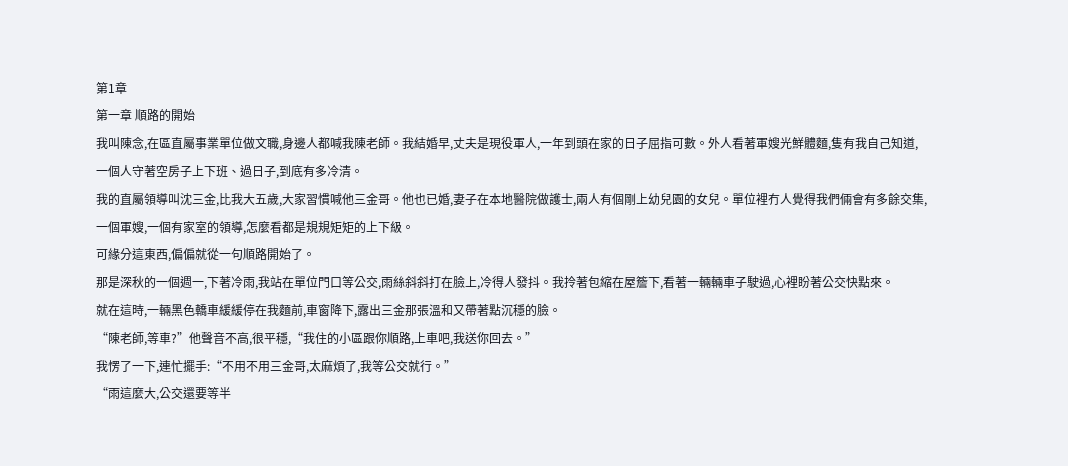第1章
第一章 順路的開始
我叫陳念,在區直屬事業單位做文職,身邊人都喊我陳老師。我結婚早,丈夫是現役軍人,一年到頭在家的日子屈指可數。外人看著軍嫂光鮮體麵,隻有我自己知道,一個人守著空房子上下班、過日子,到底有多冷清。
我的直屬領導叫沈三金,比我大五歲,大家習慣喊他三金哥。他也已婚,妻子在本地醫院做護士,兩人有個剛上幼兒園的女兒。單位裡冇人覺得我們倆會有多餘交集,一個軍嫂,一個有家室的領導,怎麼看都是規規矩矩的上下級。
可緣分這東西,偏偏就從一句順路開始了。
那是深秋的一個週一,下著冷雨,我站在單位門口等公交,雨絲斜斜打在臉上,冷得人發抖。我拎著包縮在屋簷下,看著一輛輛車子駛過,心裡盼著公交快點來。
就在這時,一輛黑色轎車緩緩停在我麵前,車窗降下,露出三金那張溫和又帶著點沉穩的臉。
“陳老師,等車?”他聲音不高,很平穩,“我住的小區跟你順路,上車吧,我送你回去。”
我愣了一下,連忙擺手:“不用不用三金哥,太麻煩了,我等公交就行。”
“雨這麼大,公交還要等半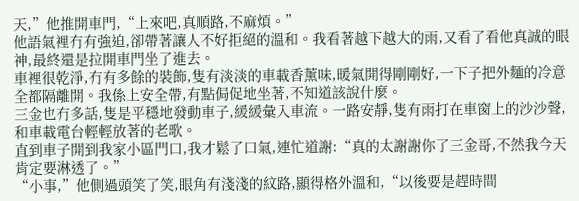天,”他推開車門,“上來吧,真順路,不麻煩。”
他語氣裡冇有強迫,卻帶著讓人不好拒絕的溫和。我看著越下越大的雨,又看了看他真誠的眼神,最終還是拉開車門坐了進去。
車裡很乾淨,冇有多餘的裝飾,隻有淡淡的車載香薰味,暖氣開得剛剛好,一下子把外麵的冷意全都隔離開。我係上安全帶,有點侷促地坐著,不知道該說什麼。
三金也冇多話,隻是平穩地發動車子,緩緩彙入車流。一路安靜,隻有雨打在車窗上的沙沙聲,和車載電台輕輕放著的老歌。
直到車子開到我家小區門口,我才鬆了口氣,連忙道謝:“真的太謝謝你了三金哥,不然我今天肯定要淋透了。”
“小事,”他側過頭笑了笑,眼角有淺淺的紋路,顯得格外溫和,“以後要是趕時間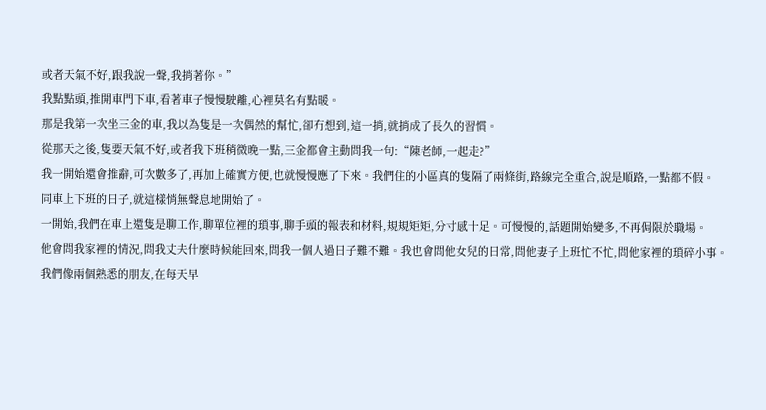或者天氣不好,跟我說一聲,我捎著你。”
我點點頭,推開車門下車,看著車子慢慢駛離,心裡莫名有點暖。
那是我第一次坐三金的車,我以為隻是一次偶然的幫忙,卻冇想到,這一捎,就捎成了長久的習慣。
從那天之後,隻要天氣不好,或者我下班稍微晚一點,三金都會主動問我一句:“陳老師,一起走?”
我一開始還會推辭,可次數多了,再加上確實方便,也就慢慢應了下來。我們住的小區真的隻隔了兩條街,路線完全重合,說是順路,一點都不假。
同車上下班的日子,就這樣悄無聲息地開始了。
一開始,我們在車上還隻是聊工作,聊單位裡的瑣事,聊手頭的報表和材料,規規矩矩,分寸感十足。可慢慢的,話題開始變多,不再侷限於職場。
他會問我家裡的情況,問我丈夫什麼時候能回來,問我一個人過日子難不難。我也會問他女兒的日常,問他妻子上班忙不忙,問他家裡的瑣碎小事。
我們像兩個熟悉的朋友,在每天早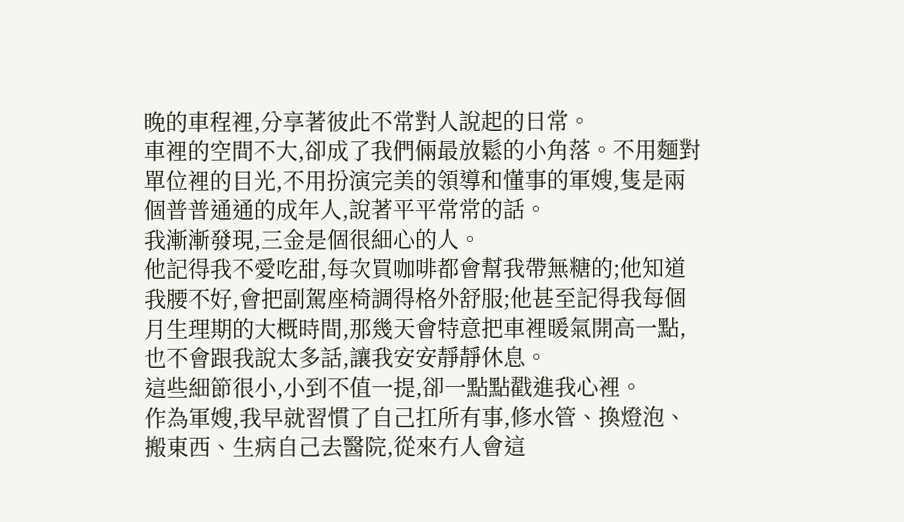晚的車程裡,分享著彼此不常對人說起的日常。
車裡的空間不大,卻成了我們倆最放鬆的小角落。不用麵對單位裡的目光,不用扮演完美的領導和懂事的軍嫂,隻是兩個普普通通的成年人,說著平平常常的話。
我漸漸發現,三金是個很細心的人。
他記得我不愛吃甜,每次買咖啡都會幫我帶無糖的;他知道我腰不好,會把副駕座椅調得格外舒服;他甚至記得我每個月生理期的大概時間,那幾天會特意把車裡暖氣開高一點,也不會跟我說太多話,讓我安安靜靜休息。
這些細節很小,小到不值一提,卻一點點戳進我心裡。
作為軍嫂,我早就習慣了自己扛所有事,修水管、換燈泡、搬東西、生病自己去醫院,從來冇人會這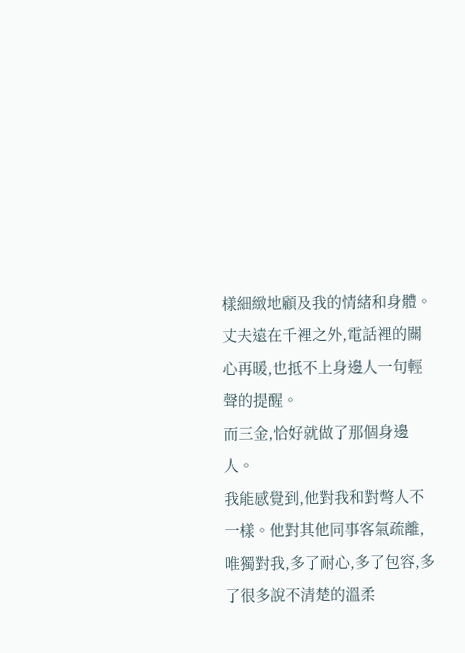樣細緻地顧及我的情緒和身體。丈夫遠在千裡之外,電話裡的關心再暖,也抵不上身邊人一句輕聲的提醒。
而三金,恰好就做了那個身邊人。
我能感覺到,他對我和對彆人不一樣。他對其他同事客氣疏離,唯獨對我,多了耐心,多了包容,多了很多說不清楚的溫柔